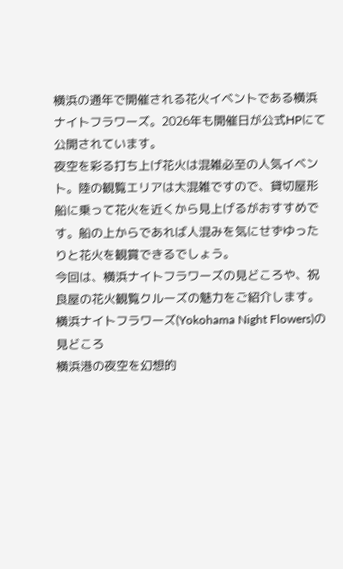横浜の通年で開催される花火イベントである横浜ナイトフラワーズ。2026年も開催日が公式HPにて公開されています。
夜空を彩る打ち上げ花火は混雑必至の人気イベント。陸の観覧エリアは大混雑ですので、貸切屋形船に乗って花火を近くから見上げるがおすすめです。船の上からであれば人混みを気にせずゆったりと花火を観賞できるでしょう。
今回は、横浜ナイトフラワーズの見どころや、祝良屋の花火観覧クルーズの魅力をご紹介します。
横浜ナイトフラワーズ(Yokohama Night Flowers)の見どころ
横浜港の夜空を幻想的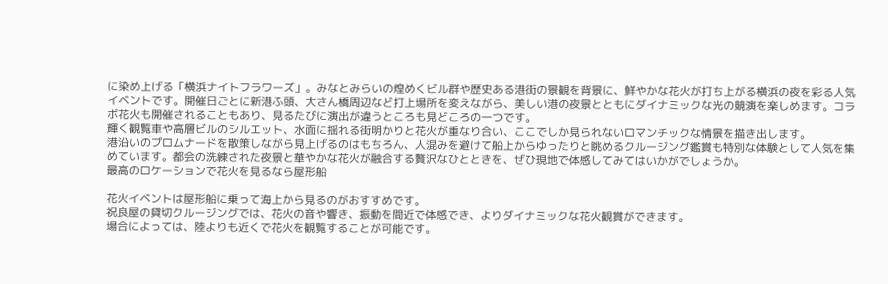に染め上げる「横浜ナイトフラワーズ」。みなとみらいの煌めくビル群や歴史ある港街の景観を背景に、鮮やかな花火が打ち上がる横浜の夜を彩る人気イベントです。開催日ごとに新港ふ頭、大さん橋周辺など打上場所を変えながら、美しい港の夜景とともにダイナミックな光の競演を楽しめます。コラボ花火も開催されることもあり、見るたびに演出が違うところも見どころの一つです。
輝く観覧車や高層ビルのシルエット、水面に揺れる街明かりと花火が重なり合い、ここでしか見られないロマンチックな情景を描き出します。
港沿いのプロムナードを散策しながら見上げるのはもちろん、人混みを避けて船上からゆったりと眺めるクルージング鑑賞も特別な体験として人気を集めています。都会の洗練された夜景と華やかな花火が融合する贅沢なひとときを、ぜひ現地で体感してみてはいかがでしょうか。
最高のロケーションで花火を見るなら屋形船

花火イベントは屋形船に乗って海上から見るのがおすすめです。
祝良屋の貸切クルージングでは、花火の音や響き、振動を間近で体感でき、よりダイナミックな花火観賞ができます。
場合によっては、陸よりも近くで花火を観覧することが可能です。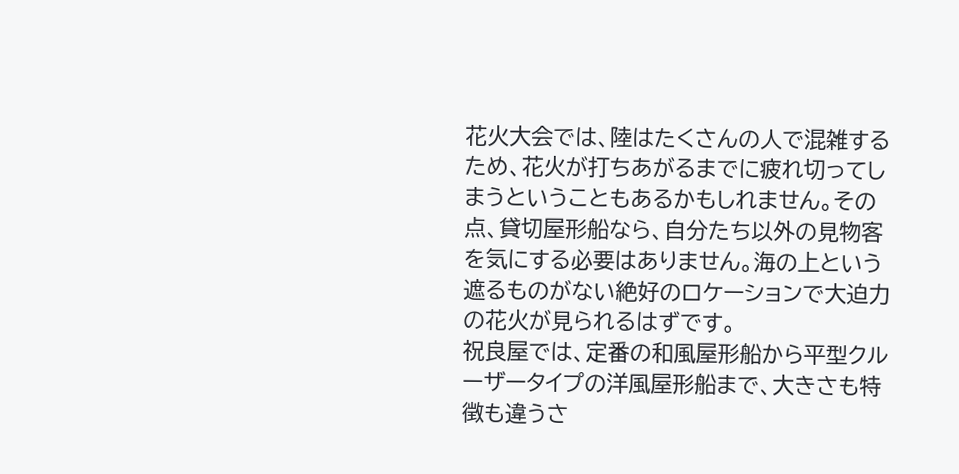花火大会では、陸はたくさんの人で混雑するため、花火が打ちあがるまでに疲れ切ってしまうということもあるかもしれません。その点、貸切屋形船なら、自分たち以外の見物客を気にする必要はありません。海の上という遮るものがない絶好のロケーションで大迫力の花火が見られるはずです。
祝良屋では、定番の和風屋形船から平型クルーザータイプの洋風屋形船まで、大きさも特徴も違うさ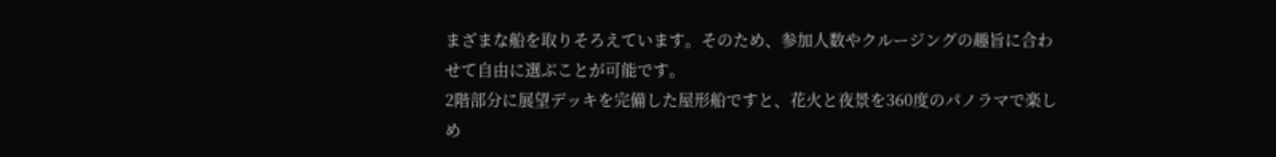まざまな船を取りそろえています。そのため、参加人数やクルージングの趣旨に合わせて自由に選ぶことが可能です。
2階部分に展望デッキを完備した屋形船ですと、花火と夜景を360度のパノラマで楽しめ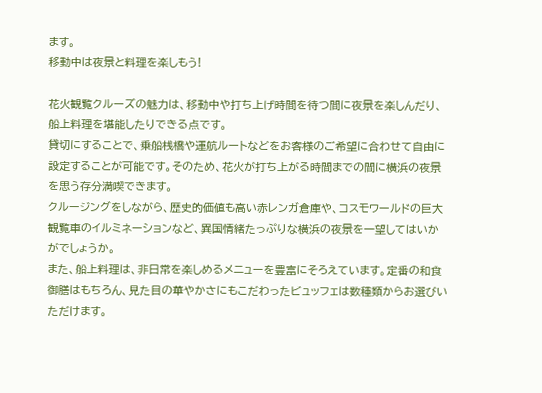ます。
移動中は夜景と料理を楽しもう!

花火観覧クルーズの魅力は、移動中や打ち上げ時間を待つ間に夜景を楽しんだり、船上料理を堪能したりできる点です。
貸切にすることで、乗船桟橋や運航ルートなどをお客様のご希望に合わせて自由に設定することが可能です。そのため、花火が打ち上がる時間までの間に横浜の夜景を思う存分満喫できます。
クルージングをしながら、歴史的価値も高い赤レンガ倉庫や、コスモワールドの巨大観覧車のイルミネーションなど、異国情緒たっぷりな横浜の夜景を一望してはいかがでしょうか。
また、船上料理は、非日常を楽しめるメニューを豊富にそろえています。定番の和食御膳はもちろん、見た目の華やかさにもこだわったビュッフェは数種類からお選びいただけます。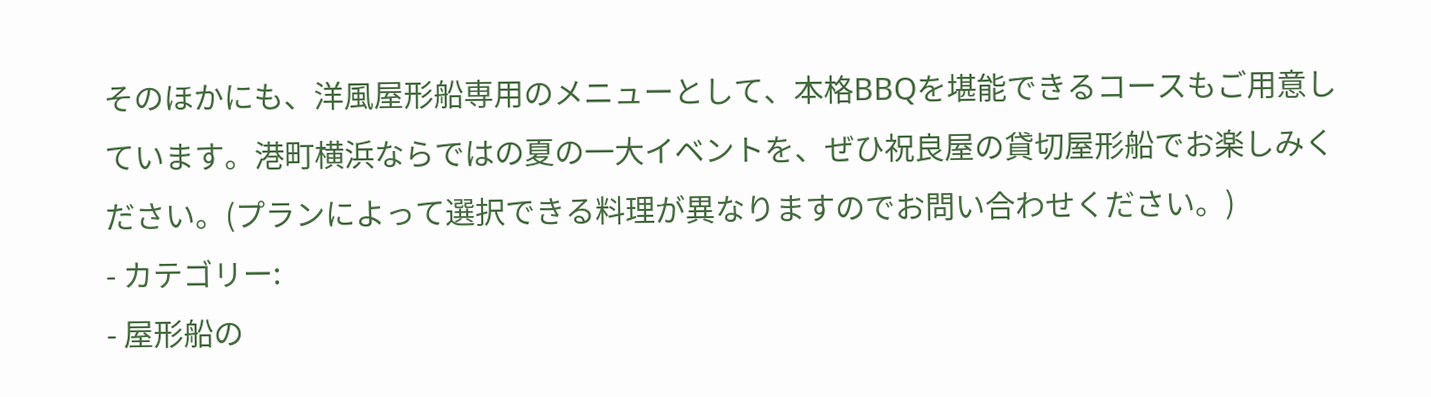そのほかにも、洋風屋形船専用のメニューとして、本格BBQを堪能できるコースもご用意しています。港町横浜ならではの夏の一大イベントを、ぜひ祝良屋の貸切屋形船でお楽しみください。(プランによって選択できる料理が異なりますのでお問い合わせください。)
- カテゴリー:
- 屋形船の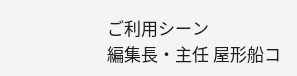ご利用シーン
編集長・主任 屋形船コ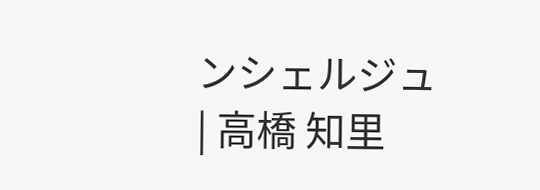ンシェルジュ | 高橋 知里